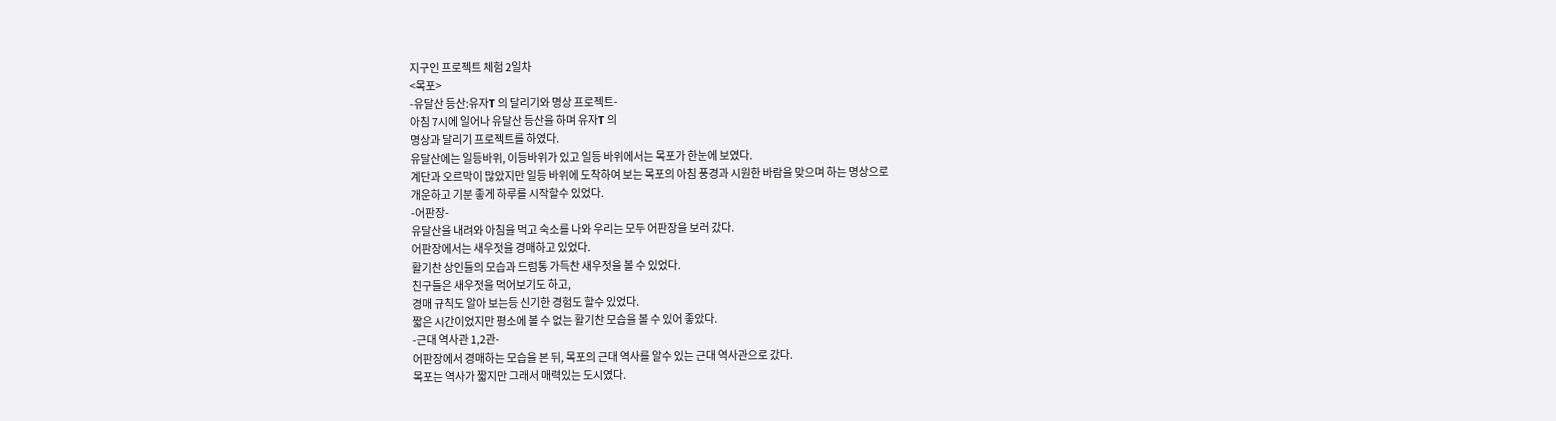지구인 프로젝트 체험 2일차
<목포>
-유달산 등산:유자T 의 달리기와 명상 프로젝트-
아침 7시에 일어나 유달산 등산을 하며 유자T 의
명상과 달리기 프로젝트를 하였다.
유달산에는 일등바위, 이등바위가 있고 일등 바위에서는 목포가 한눈에 보였다.
계단과 오르막이 많았지만 일등 바위에 도착하여 보는 목포의 아침 풍경과 시원한 바람을 맞으며 하는 명상으로
개운하고 기분 좋게 하루를 시작할수 있었다.
-어판장-
유달산을 내려와 아침을 먹고 숙소를 나와 우리는 모두 어판장을 보러 갔다.
어판장에서는 새우젓을 경매하고 있었다.
활기찬 상인들의 모습과 드럼통 가득찬 새우젓을 볼 수 있었다.
친구들은 새우젓을 먹어보기도 하고,
경매 규칙도 알아 보는등 신기한 경험도 할수 있었다.
짧은 시간이었지만 평소에 볼 수 없는 활기찬 모습을 볼 수 있어 좋았다.
-근대 역사관 1,2관-
어판장에서 경매하는 모습을 본 뒤, 목포의 근대 역사를 알수 있는 근대 역사관으로 갔다.
목포는 역사가 짧지만 그래서 매력있는 도시였다.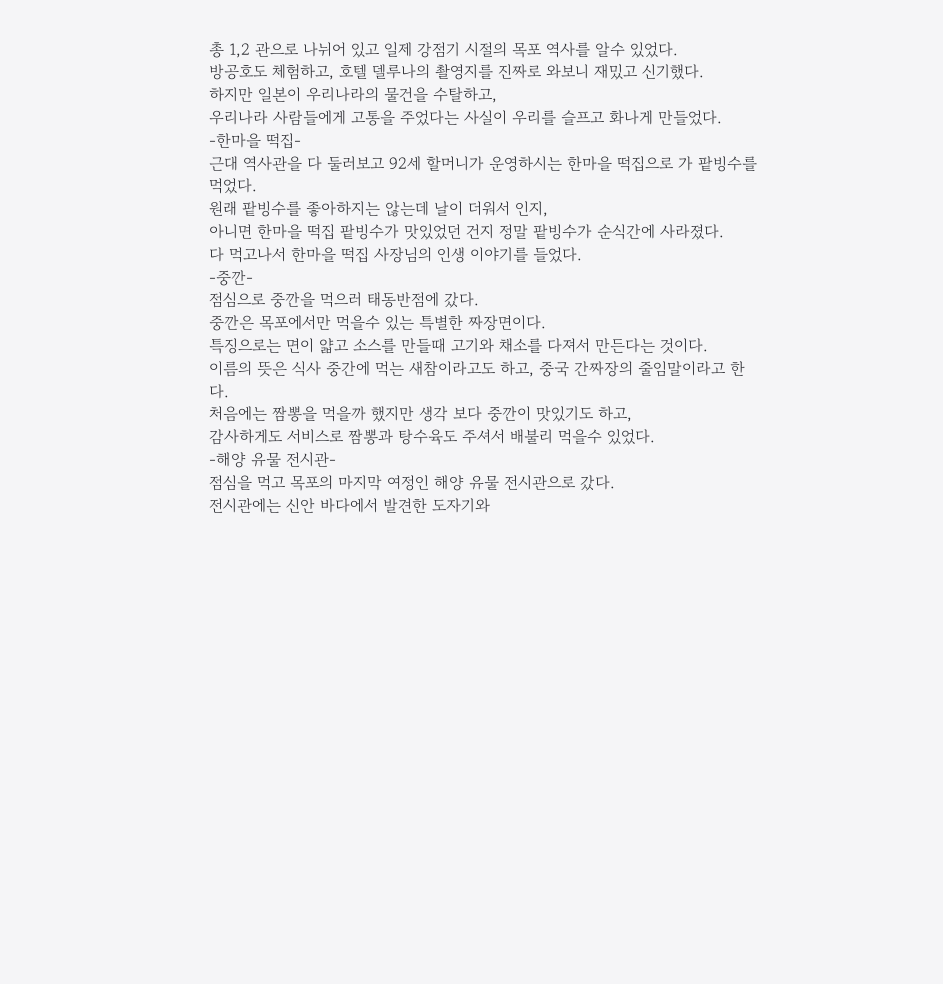총 1,2 관으로 나뉘어 있고 일제 강점기 시절의 목포 역사를 알수 있었다.
방공호도 체험하고, 호텔 델루나의 촬영지를 진짜로 와보니 재밌고 신기했다.
하지만 일본이 우리나라의 물건을 수탈하고,
우리나라 사람들에게 고통을 주었다는 사실이 우리를 슬프고 화나게 만들었다.
-한마을 떡집-
근대 역사관을 다 둘러보고 92세 할머니가 운영하시는 한마을 떡집으로 가 팥빙수를 먹었다.
원래 팥빙수를 좋아하지는 않는데 날이 더워서 인지,
아니면 한마을 떡집 팥빙수가 맛있었던 건지 정말 팥빙수가 순식간에 사라졌다.
다 먹고나서 한마을 떡집 사장님의 인생 이야기를 들었다.
-중깐-
점심으로 중깐을 먹으러 태동반점에 갔다.
중깐은 목포에서만 먹을수 있는 특별한 짜장면이다.
특징으로는 면이 얇고 소스를 만들때 고기와 채소를 다져서 만든다는 것이다.
이름의 뜻은 식사 중간에 먹는 새참이라고도 하고, 중국 간짜장의 줄임말이라고 한다.
처음에는 짬뽕을 먹을까 했지만 생각 보다 중깐이 맛있기도 하고,
감사하게도 서비스로 짬뽕과 탕수육도 주셔서 배불리 먹을수 있었다.
-해양 유물 전시관-
점심을 먹고 목포의 마지막 여정인 해양 유물 전시관으로 갔다.
전시관에는 신안 바다에서 발견한 도자기와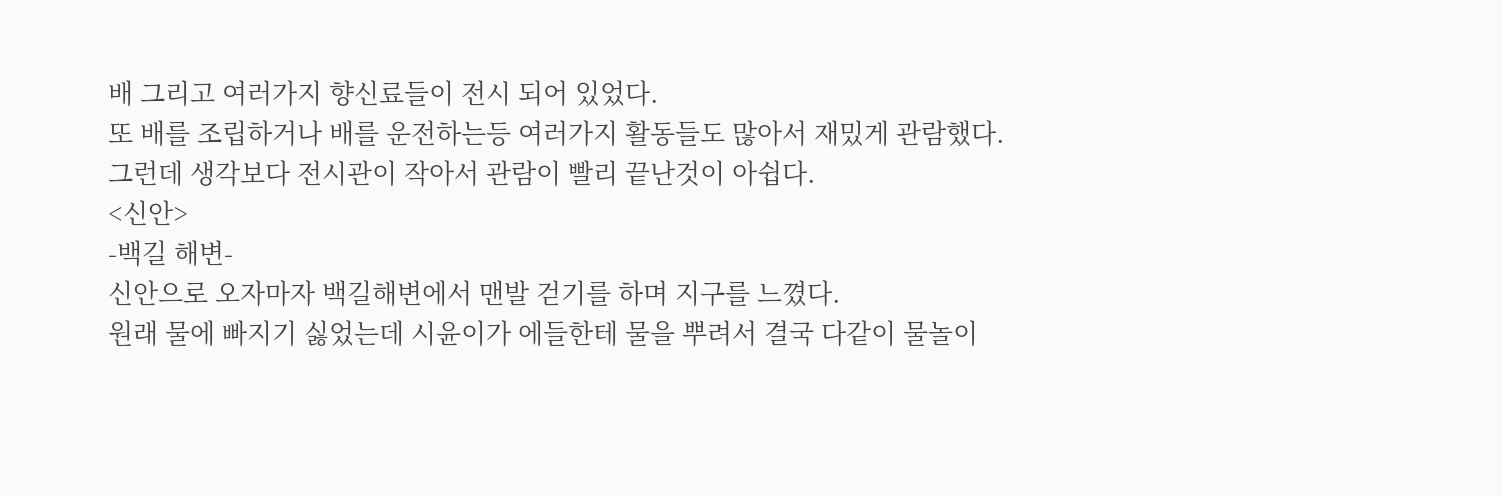배 그리고 여러가지 향신료들이 전시 되어 있었다.
또 배를 조립하거나 배를 운전하는등 여러가지 활동들도 많아서 재밌게 관람했다.
그런데 생각보다 전시관이 작아서 관람이 빨리 끝난것이 아쉽다.
<신안>
-백길 해변-
신안으로 오자마자 백길해변에서 맨발 걷기를 하며 지구를 느꼈다.
원래 물에 빠지기 싫었는데 시윤이가 에들한테 물을 뿌려서 결국 다같이 물놀이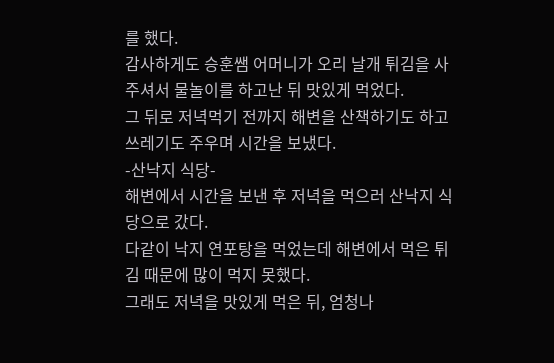를 했다.
감사하게도 승훈쌤 어머니가 오리 날개 튀김을 사주셔서 물놀이를 하고난 뒤 맛있게 먹었다.
그 뒤로 저녁먹기 전까지 해변을 산책하기도 하고 쓰레기도 주우며 시간을 보냈다.
-산낙지 식당-
해변에서 시간을 보낸 후 저녁을 먹으러 산낙지 식당으로 갔다.
다같이 낙지 연포탕을 먹었는데 해변에서 먹은 튀김 때문에 많이 먹지 못했다.
그래도 저녁을 맛있게 먹은 뒤, 엄청나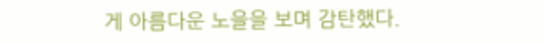게 아름다운 노을을 보며 감탄했다.